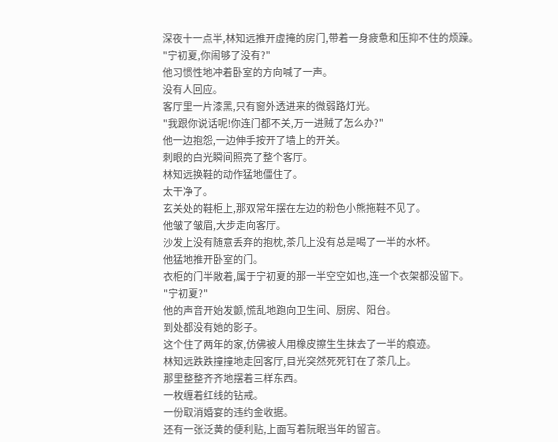深夜十一点半,林知远推开虚掩的房门,带着一身疲惫和压抑不住的烦躁。
"宁初夏,你闹够了没有?"
他习惯性地冲着卧室的方向喊了一声。
没有人回应。
客厅里一片漆黑,只有窗外透进来的微弱路灯光。
"我跟你说话呢!你连门都不关,万一进贼了怎么办?"
他一边抱怨,一边伸手按开了墙上的开关。
刺眼的白光瞬间照亮了整个客厅。
林知远换鞋的动作猛地僵住了。
太干净了。
玄关处的鞋柜上,那双常年摆在左边的粉色小熊拖鞋不见了。
他皱了皱眉,大步走向客厅。
沙发上没有随意丢弃的抱枕,茶几上没有总是喝了一半的水杯。
他猛地推开卧室的门。
衣柜的门半敞着,属于宁初夏的那一半空空如也,连一个衣架都没留下。
"宁初夏?"
他的声音开始发颤,慌乱地跑向卫生间、厨房、阳台。
到处都没有她的影子。
这个住了两年的家,仿佛被人用橡皮擦生生抹去了一半的痕迹。
林知远跌跌撞撞地走回客厅,目光突然死死钉在了茶几上。
那里整整齐齐地摆着三样东西。
一枚缠着红线的钻戒。
一份取消婚宴的违约金收据。
还有一张泛黄的便利贴,上面写着阮眠当年的留言。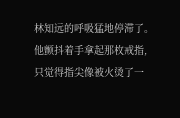林知远的呼吸猛地停滞了。
他颤抖着手拿起那枚戒指,只觉得指尖像被火烫了一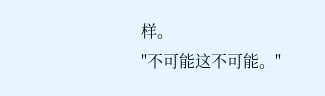样。
"不可能这不可能。"